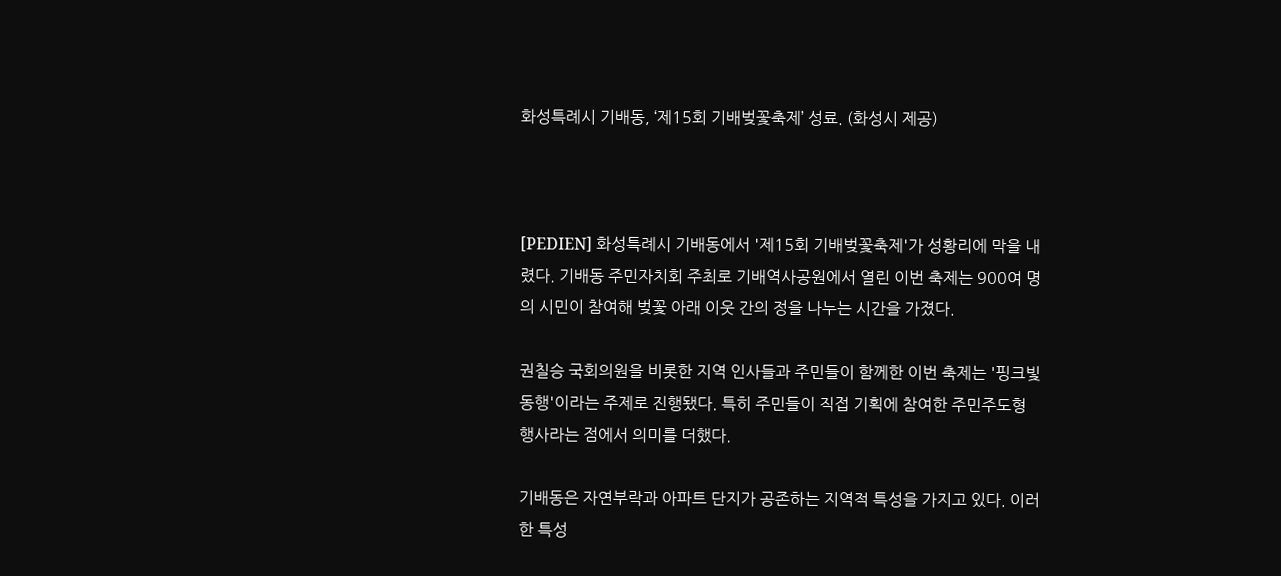화성특례시 기배동, ‘제15회 기배벚꽃축제’ 성료. (화성시 제공)



[PEDIEN] 화성특례시 기배동에서 '제15회 기배벚꽃축제'가 성황리에 막을 내렸다. 기배동 주민자치회 주최로 기배역사공원에서 열린 이번 축제는 900여 명의 시민이 참여해 벚꽃 아래 이웃 간의 정을 나누는 시간을 가졌다.

권칠승 국회의원을 비롯한 지역 인사들과 주민들이 함께한 이번 축제는 '핑크빛 동행'이라는 주제로 진행됐다. 특히 주민들이 직접 기획에 참여한 주민주도형 행사라는 점에서 의미를 더했다.

기배동은 자연부락과 아파트 단지가 공존하는 지역적 특성을 가지고 있다. 이러한 특성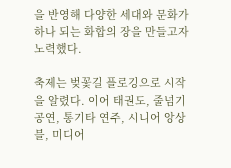을 반영해 다양한 세대와 문화가 하나 되는 화합의 장을 만들고자 노력했다.

축제는 벚꽃길 플로깅으로 시작을 알렸다. 이어 태권도, 줄넘기 공연, 통기타 연주, 시니어 앙상블, 미디어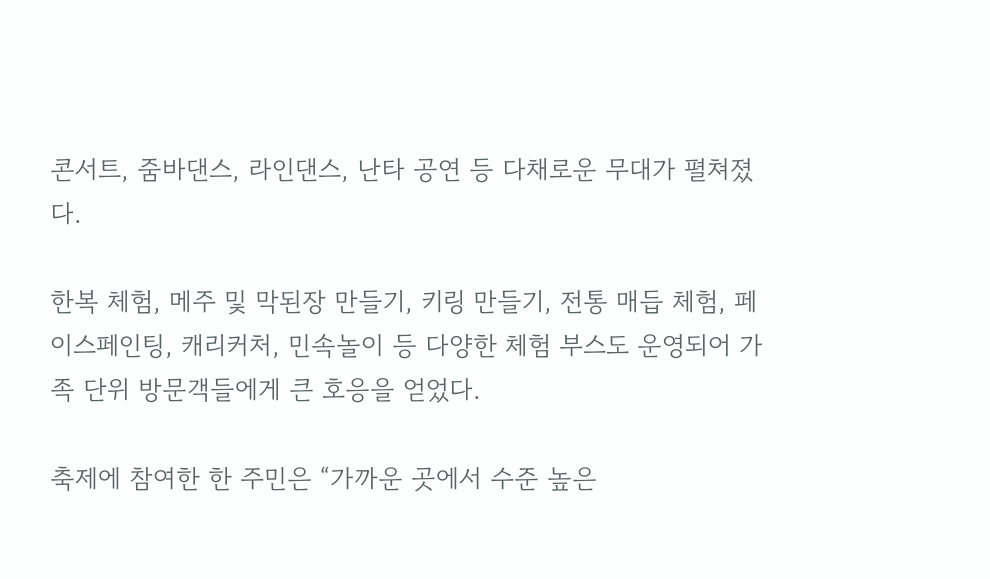콘서트, 줌바댄스, 라인댄스, 난타 공연 등 다채로운 무대가 펼쳐졌다.

한복 체험, 메주 및 막된장 만들기, 키링 만들기, 전통 매듭 체험, 페이스페인팅, 캐리커처, 민속놀이 등 다양한 체험 부스도 운영되어 가족 단위 방문객들에게 큰 호응을 얻었다.

축제에 참여한 한 주민은 “가까운 곳에서 수준 높은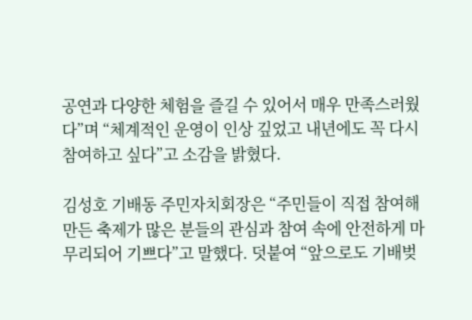공연과 다양한 체험을 즐길 수 있어서 매우 만족스러웠다”며 “체계적인 운영이 인상 깊었고 내년에도 꼭 다시 참여하고 싶다”고 소감을 밝혔다.

김성호 기배동 주민자치회장은 “주민들이 직접 참여해 만든 축제가 많은 분들의 관심과 참여 속에 안전하게 마무리되어 기쁘다”고 말했다. 덧붙여 “앞으로도 기배벚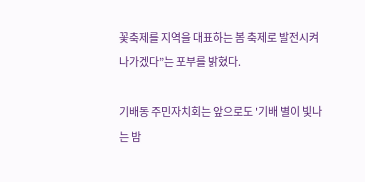꽃축제를 지역을 대표하는 봄 축제로 발전시켜 나가겠다”는 포부를 밝혔다.

기배동 주민자치회는 앞으로도 '기배 별이 빛나는 밤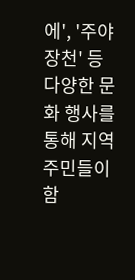에', '주야장천' 등 다양한 문화 행사를 통해 지역 주민들이 함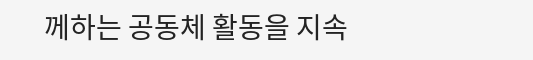께하는 공동체 활동을 지속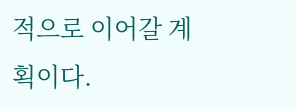적으로 이어갈 계획이다.